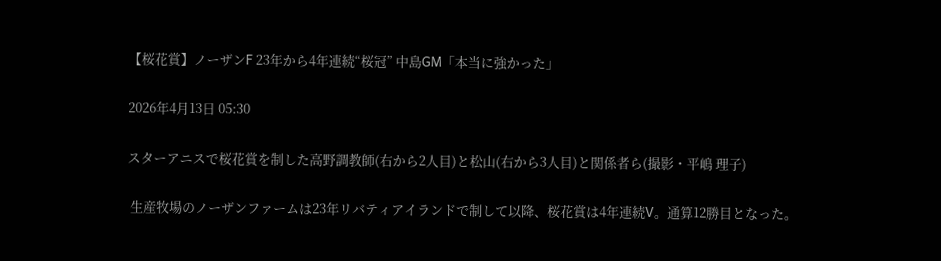【桜花賞】ノーザンF 23年から4年連続“桜冠” 中島GM「本当に強かった」

2026年4月13日 05:30

スターアニスで桜花賞を制した高野調教師(右から2人目)と松山(右から3人目)と関係者ら(撮影・平嶋 理子)

 生産牧場のノーザンファームは23年リバティアイランドで制して以降、桜花賞は4年連続V。通算12勝目となった。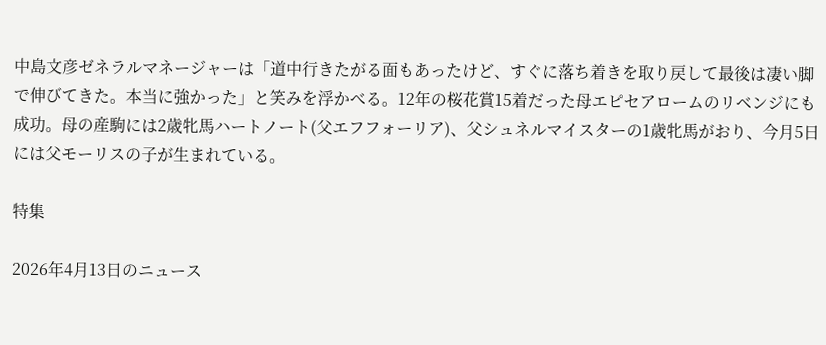中島文彦ゼネラルマネージャーは「道中行きたがる面もあったけど、すぐに落ち着きを取り戻して最後は凄い脚で伸びてきた。本当に強かった」と笑みを浮かべる。12年の桜花賞15着だった母エピセアロームのリベンジにも成功。母の産駒には2歳牝馬ハートノート(父エフフォーリア)、父シュネルマイスターの1歳牝馬がおり、今月5日には父モーリスの子が生まれている。

特集

2026年4月13日のニュース